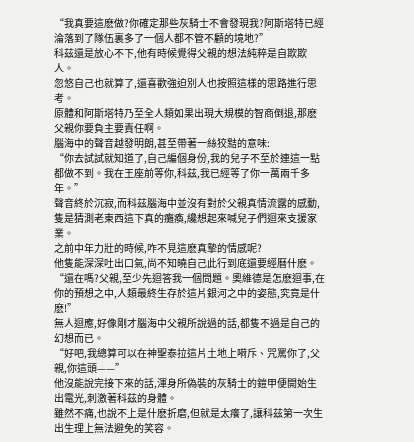“我真要這麽做?你確定那些灰騎士不會發現我?阿斯塔特已經淪落到了隊伍裏多了一個人都不管不顧的境地?”
科茲還是放心不下,他有時候覺得父親的想法純粹是自欺欺人。
忽悠自己也就算了,還喜歡強迫別人也按照這樣的思路進行思考。
原體和阿斯塔特乃至全人類如果出現大規模的智商倒退,那麽父親你要負主要責任啊。
腦海中的聲音越發明朗,甚至帶著一絲狡黠的意味:
“你去試試就知道了,自己編個身份,我的兒子不至於連這一點都做不到。我在王座前等你,科茲,我已經等了你一萬兩千多年。”
聲音終於沉寂,而科茲腦海中並沒有對於父親真情流露的感動,隻是猜測老東西這下真的癱瘓,纔想起來喊兒子們迴來支援家業。
之前中年力壯的時候,咋不見這麽真摯的情感呢?
他隻能深深吐出口氣,尚不知曉自己此行到底還要經曆什麽。
“還在嗎?父親,至少先迴答我一個問題。奧維德是怎麽迴事,在你的預想之中,人類最終生存於這片銀河之中的姿態,究竟是什麽!”
無人迴應,好像剛才腦海中父親所說過的話,都隻不過是自己的幻想而已。
“好吧,我總算可以在神聖泰拉這片土地上嗬斥、咒罵你了,父親,你這頭——”
他沒能說完接下來的話,渾身所偽裝的灰騎士的鎧甲便開始生出電光,刺激著科茲的身體。
雖然不痛,也說不上是什麽折磨,但就是太癢了,讓科茲第一次生出生理上無法避免的笑容。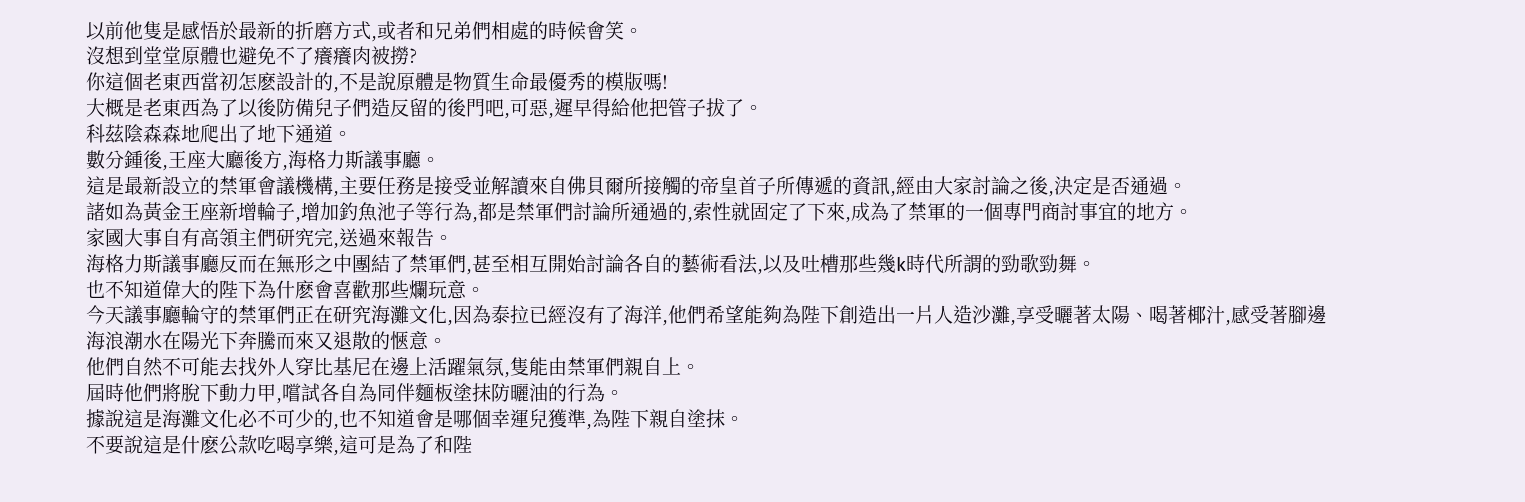以前他隻是感悟於最新的折磨方式,或者和兄弟們相處的時候會笑。
沒想到堂堂原體也避免不了癢癢肉被撈?
你這個老東西當初怎麽設計的,不是說原體是物質生命最優秀的模版嗎!
大概是老東西為了以後防備兒子們造反留的後門吧,可惡,遲早得給他把管子拔了。
科茲陰森森地爬出了地下通道。
數分鍾後,王座大廳後方,海格力斯議事廳。
這是最新設立的禁軍會議機構,主要任務是接受並解讀來自佛貝爾所接觸的帝皇首子所傳遞的資訊,經由大家討論之後,決定是否通過。
諸如為黃金王座新增輪子,增加釣魚池子等行為,都是禁軍們討論所通過的,索性就固定了下來,成為了禁軍的一個專門商討事宜的地方。
家國大事自有高領主們研究完,送過來報告。
海格力斯議事廳反而在無形之中團結了禁軍們,甚至相互開始討論各自的藝術看法,以及吐槽那些幾k時代所謂的勁歌勁舞。
也不知道偉大的陛下為什麽會喜歡那些爛玩意。
今天議事廳輪守的禁軍們正在研究海灘文化,因為泰拉已經沒有了海洋,他們希望能夠為陛下創造出一片人造沙灘,享受曬著太陽、喝著椰汁,感受著腳邊海浪潮水在陽光下奔騰而來又退散的愜意。
他們自然不可能去找外人穿比基尼在邊上活躍氣氛,隻能由禁軍們親自上。
屆時他們將脫下動力甲,嚐試各自為同伴麵板塗抹防曬油的行為。
據說這是海灘文化必不可少的,也不知道會是哪個幸運兒獲準,為陛下親自塗抹。
不要說這是什麽公款吃喝享樂,這可是為了和陛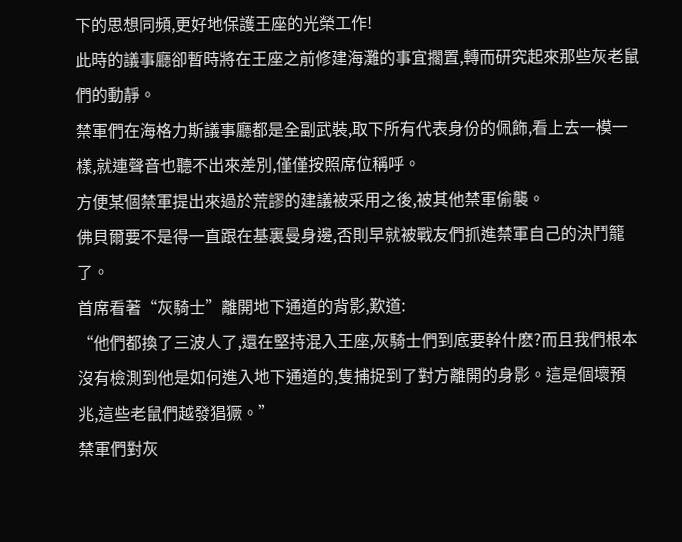下的思想同頻,更好地保護王座的光榮工作!
此時的議事廳卻暫時將在王座之前修建海灘的事宜擱置,轉而研究起來那些灰老鼠們的動靜。
禁軍們在海格力斯議事廳都是全副武裝,取下所有代表身份的佩飾,看上去一模一樣,就連聲音也聽不出來差別,僅僅按照席位稱呼。
方便某個禁軍提出來過於荒謬的建議被采用之後,被其他禁軍偷襲。
佛貝爾要不是得一直跟在基裏曼身邊,否則早就被戰友們抓進禁軍自己的決鬥籠了。
首席看著“灰騎士”離開地下通道的背影,歎道:
“他們都換了三波人了,還在堅持混入王座,灰騎士們到底要幹什麽?而且我們根本沒有檢測到他是如何進入地下通道的,隻捕捉到了對方離開的身影。這是個壞預兆,這些老鼠們越發猖獗。”
禁軍們對灰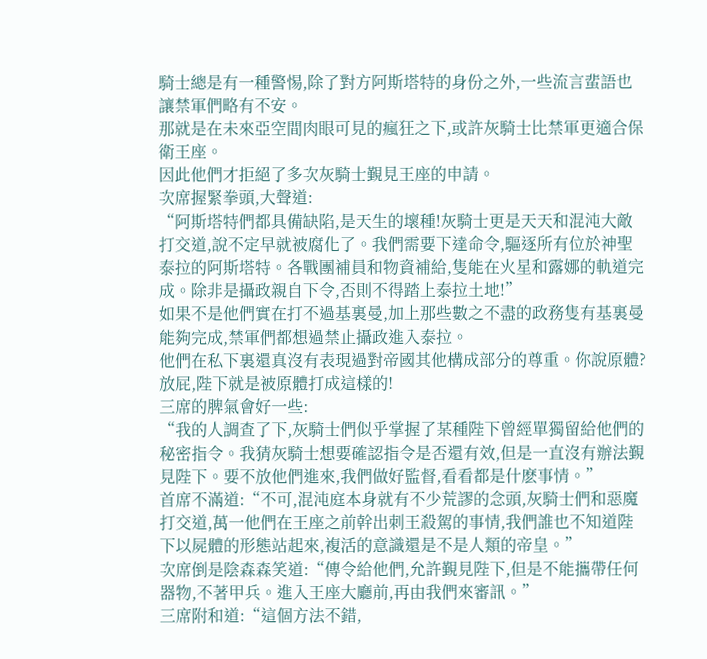騎士總是有一種警惕,除了對方阿斯塔特的身份之外,一些流言蜚語也讓禁軍們略有不安。
那就是在未來亞空間肉眼可見的瘋狂之下,或許灰騎士比禁軍更適合保衛王座。
因此他們才拒絕了多次灰騎士覲見王座的申請。
次席握緊拳頭,大聲道:
“阿斯塔特們都具備缺陷,是天生的壞種!灰騎士更是天天和混沌大敵打交道,說不定早就被腐化了。我們需要下達命令,驅逐所有位於神聖泰拉的阿斯塔特。各戰團補員和物資補給,隻能在火星和露娜的軌道完成。除非是攝政親自下令,否則不得踏上泰拉土地!”
如果不是他們實在打不過基裏曼,加上那些數之不盡的政務隻有基裏曼能夠完成,禁軍們都想過禁止攝政進入泰拉。
他們在私下裏還真沒有表現過對帝國其他構成部分的尊重。你說原體?放屁,陛下就是被原體打成這樣的!
三席的脾氣會好一些:
“我的人調查了下,灰騎士們似乎掌握了某種陛下曾經單獨留給他們的秘密指令。我猜灰騎士想要確認指令是否還有效,但是一直沒有辦法覲見陛下。要不放他們進來,我們做好監督,看看都是什麽事情。”
首席不滿道:“不可,混沌庭本身就有不少荒謬的念頭,灰騎士們和惡魔打交道,萬一他們在王座之前幹出刺王殺駕的事情,我們誰也不知道陛下以屍體的形態站起來,複活的意識還是不是人類的帝皇。”
次席倒是陰森森笑道:“傳令給他們,允許覲見陛下,但是不能攜帶任何器物,不著甲兵。進入王座大廳前,再由我們來審訊。”
三席附和道:“這個方法不錯,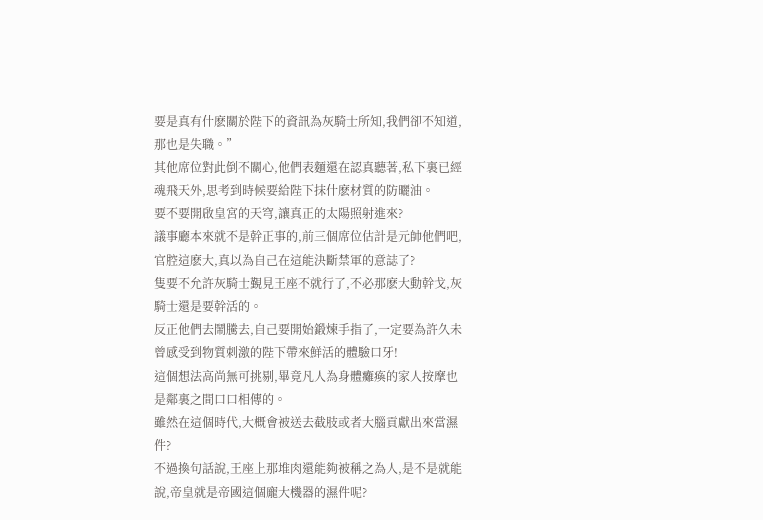要是真有什麽關於陛下的資訊為灰騎士所知,我們卻不知道,那也是失職。”
其他席位對此倒不關心,他們表麵還在認真聽著,私下裏已經魂飛天外,思考到時候要給陛下抹什麽材質的防曬油。
要不要開啟皇宮的天穹,讓真正的太陽照射進來?
議事廳本來就不是幹正事的,前三個席位估計是元帥他們吧,官腔這麽大,真以為自己在這能決斷禁軍的意誌了?
隻要不允許灰騎士覲見王座不就行了,不必那麽大動幹戈,灰騎士還是要幹活的。
反正他們去鬧騰去,自己要開始鍛煉手指了,一定要為許久未曾感受到物質刺激的陛下帶來鮮活的體驗口牙!
這個想法高尚無可挑剔,畢竟凡人為身體癱瘓的家人按摩也是鄰裏之間口口相傳的。
雖然在這個時代,大概會被送去截肢或者大腦貢獻出來當濕件?
不過換句話說,王座上那堆肉還能夠被稱之為人,是不是就能說,帝皇就是帝國這個龐大機器的濕件呢?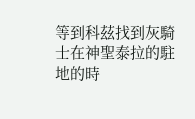等到科茲找到灰騎士在神聖泰拉的駐地的時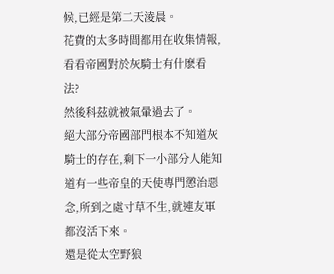候,已經是第二天淩晨。
花費的太多時間都用在收集情報,看看帝國對於灰騎士有什麽看法?
然後科茲就被氣暈過去了。
絕大部分帝國部門根本不知道灰騎士的存在,剩下一小部分人能知道有一些帝皇的天使專門懲治惡念,所到之處寸草不生,就連友軍都沒活下來。
還是從太空野狼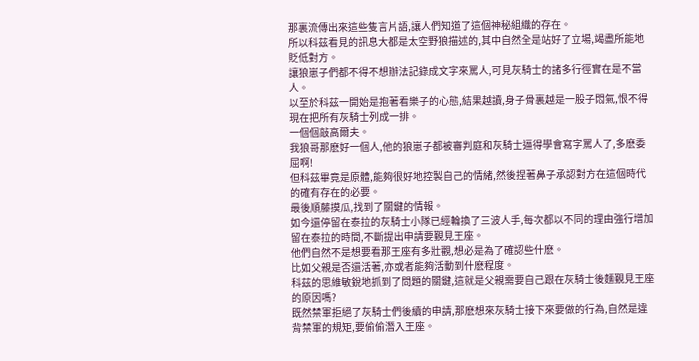那裏流傳出來這些隻言片語,讓人們知道了這個神秘組織的存在。
所以科茲看見的訊息大都是太空野狼描述的,其中自然全是站好了立場,竭盡所能地貶低對方。
讓狼崽子們都不得不想辦法記錄成文字來罵人,可見灰騎士的諸多行徑實在是不當人。
以至於科茲一開始是抱著看樂子的心態,結果越讀,身子骨裏越是一股子悶氣,恨不得現在把所有灰騎士列成一排。
一個個敲高爾夫。
我狼哥那麽好一個人,他的狼崽子都被審判庭和灰騎士逼得學會寫字罵人了,多麽委屈啊!
但科茲畢竟是原體,能夠很好地控製自己的情緒,然後捏著鼻子承認對方在這個時代的確有存在的必要。
最後順藤摸瓜,找到了關鍵的情報。
如今還停留在泰拉的灰騎士小隊已經輪換了三波人手,每次都以不同的理由強行增加留在泰拉的時間,不斷提出申請要覲見王座。
他們自然不是想要看那王座有多壯觀,想必是為了確認些什麽。
比如父親是否還活著,亦或者能夠活動到什麽程度。
科茲的思維敏銳地抓到了問題的關鍵,這就是父親需要自己跟在灰騎士後麵覲見王座的原因嗎?
既然禁軍拒絕了灰騎士們後續的申請,那麽想來灰騎士接下來要做的行為,自然是違背禁軍的規矩,要偷偷潛入王座。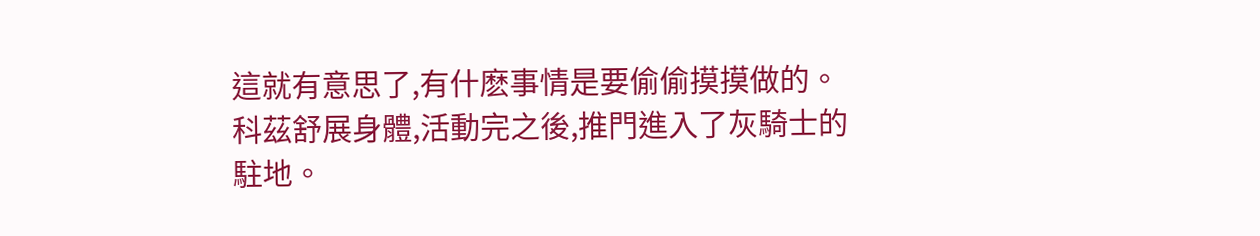這就有意思了,有什麽事情是要偷偷摸摸做的。
科茲舒展身體,活動完之後,推門進入了灰騎士的駐地。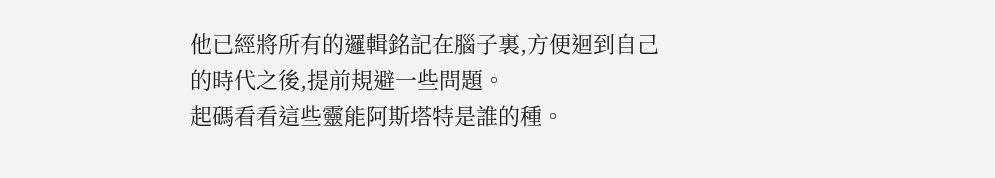他已經將所有的邏輯銘記在腦子裏,方便迴到自己的時代之後,提前規避一些問題。
起碼看看這些靈能阿斯塔特是誰的種。